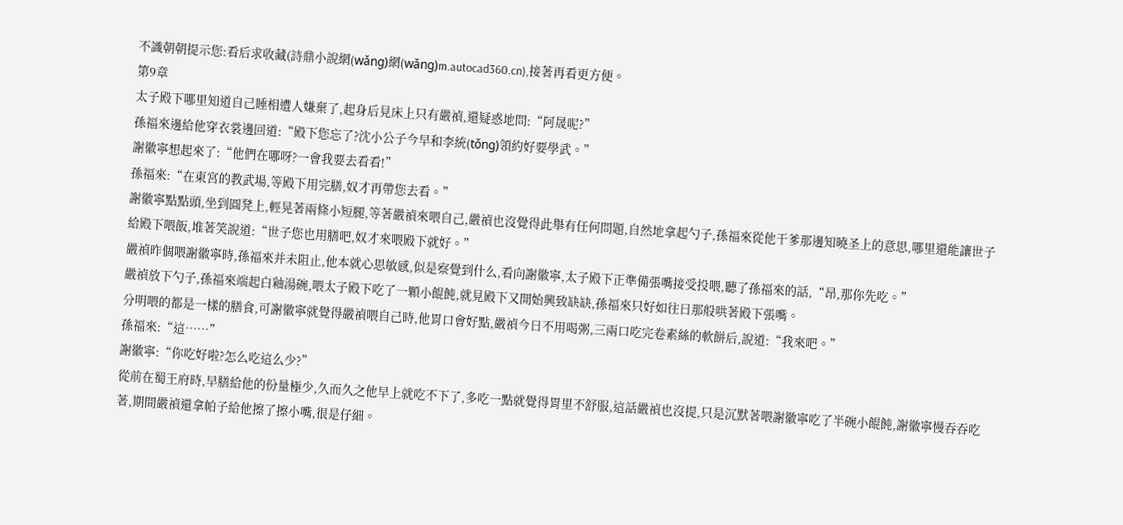不識朝朝提示您:看后求收藏(詩鼎小說網(wǎng)網(wǎng)m.autocad360.cn),接著再看更方便。
第9章
太子殿下哪里知道自己睡相遭人嫌棄了,起身后見床上只有嚴禎,還疑惑地問:“阿晟呢?”
孫福來邊給他穿衣裳邊回道:“殿下您忘了?沈小公子今早和李統(tǒng)領約好要學武。”
謝徽寧想起來了:“他們在哪呀?一會我要去看看!”
孫福來:“在東宮的教武場,等殿下用完膳,奴才再帶您去看。”
謝徽寧點點頭,坐到圓凳上,輕晃著兩條小短腿,等著嚴禎來喂自己,嚴禎也沒覺得此舉有任何問題,自然地拿起勺子,孫福來從他干爹那邊知曉圣上的意思,哪里還能讓世子給殿下喂飯,堆著笑說道:“世子您也用膳吧,奴才來喂殿下就好。”
嚴禎昨個喂謝徽寧時,孫福來并未阻止,他本就心思敏感,似是察覺到什么,看向謝徽寧,太子殿下正準備張嘴接受投喂,聽了孫福來的話,“昂,那你先吃。”
嚴禎放下勺子,孫福來端起白釉湯碗,喂太子殿下吃了一顆小餛飩,就見殿下又開始興致缺缺,孫福來只好如往日那般哄著殿下張嘴。
分明喂的都是一樣的膳食,可謝徽寧就覺得嚴禎喂自己時,他胃口會好點,嚴禎今日不用喝粥,三兩口吃完卷素絲的軟餅后,說道:“我來吧。”
孫福來:“這……”
謝徽寧:“你吃好啦?怎么吃這么少?”
從前在蜀王府時,早膳給他的份量極少,久而久之他早上就吃不下了,多吃一點就覺得胃里不舒服,這話嚴禎也沒提,只是沉默著喂謝徽寧吃了半碗小餛飩,謝徽寧慢吞吞吃著,期間嚴禎還拿帕子給他擦了擦小嘴,很是仔細。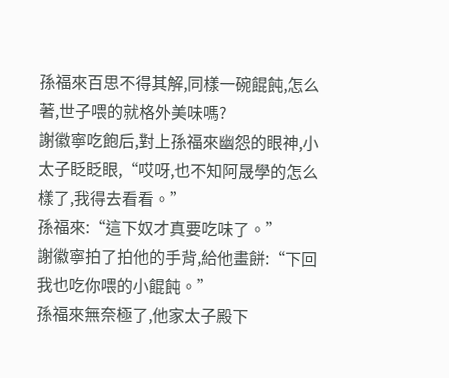孫福來百思不得其解,同樣一碗餛飩,怎么著,世子喂的就格外美味嗎?
謝徽寧吃飽后,對上孫福來幽怨的眼神,小太子眨眨眼,“哎呀,也不知阿晟學的怎么樣了,我得去看看。”
孫福來:“這下奴才真要吃味了。”
謝徽寧拍了拍他的手背,給他畫餅:“下回我也吃你喂的小餛飩。”
孫福來無奈極了,他家太子殿下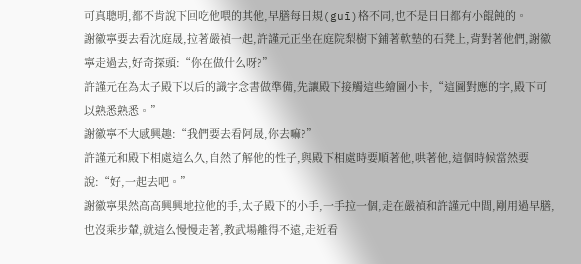可真聰明,都不肯說下回吃他喂的其他,早膳每日規(guī)格不同,也不是日日都有小餛飩的。
謝徽寧要去看沈庭晟,拉著嚴禎一起,許謹元正坐在庭院梨樹下鋪著軟墊的石凳上,背對著他們,謝徽寧走過去,好奇探頭:“你在做什么呀?”
許謹元在為太子殿下以后的識字念書做準備,先讓殿下接觸這些繪圖小卡,“這圖對應的字,殿下可以熟悉熟悉。”
謝徽寧不大感興趣:“我們要去看阿晟,你去嘛?”
許謹元和殿下相處這么久,自然了解他的性子,與殿下相處時要順著他,哄著他,這個時候當然要說:“好,一起去吧。”
謝徽寧果然高高興興地拉他的手,太子殿下的小手,一手拉一個,走在嚴禎和許謹元中間,剛用過早膳,也沒乘步輦,就這么慢慢走著,教武場離得不遠,走近看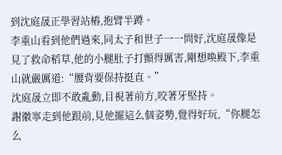到沈庭晟正學習站樁,抱臂半蹲。
李重山看到他們過來,同太子和世子一一問好,沈庭晟像是見了救命稻草,他的小腿肚子打顫得厲害,剛想喚殿下,李重山就嚴厲道:“腰背要保持挺直。”
沈庭晟立即不敢亂動,目視著前方,咬著牙堅持。
謝徽寧走到他跟前,見他擺這么個姿勢,覺得好玩,“你腿怎么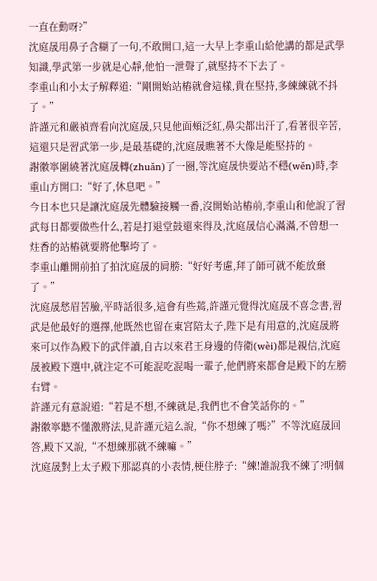一直在動呀?”
沈庭晟用鼻子含糊了一句,不敢開口,這一大早上李重山給他講的都是武學知識,學武第一步就是心靜,他怕一泄聲了,就堅持不下去了。
李重山和小太子解釋道:“剛開始站樁就會這樣,貴在堅持,多練練就不抖了。”
許謹元和嚴禎齊看向沈庭晟,只見他面頰泛紅,鼻尖都出汗了,看著很辛苦,這還只是習武第一步,是最基礎的,沈庭晟瞧著不大像是能堅持的。
謝徽寧圍繞著沈庭晟轉(zhuǎn)了一圈,等沈庭晟快要站不穩(wěn)時,李重山方開口:“好了,休息吧。”
今日本也只是讓沈庭晟先體驗接觸一番,沒開始站樁前,李重山和他說了習武每日都要做些什么,若是打退堂鼓還來得及,沈庭晟信心滿滿,不曾想一炷香的站樁就要將他擊垮了。
李重山離開前拍了拍沈庭晟的肩膀:“好好考慮,拜了師可就不能放棄了。”
沈庭晟愁眉苦臉,平時話很多,這會有些蔫,許謹元覺得沈庭晟不喜念書,習武是他最好的選擇,他既然也留在東宮陪太子,陛下是有用意的,沈庭晟將來可以作為殿下的武伴讀,自古以來君王身邊的侍衛(wèi)都是親信,沈庭晟被殿下選中,就注定不可能混吃混喝一輩子,他們將來都會是殿下的左膀右臂。
許謹元有意說道:“若是不想,不練就是,我們也不會笑話你的。”
謝徽寧聽不懂激將法,見許謹元這么說,“你不想練了嗎?”不等沈庭晟回答,殿下又說,“不想練那就不練嘛。”
沈庭晟對上太子殿下那認真的小表情,梗住脖子:“練!誰說我不練了?明個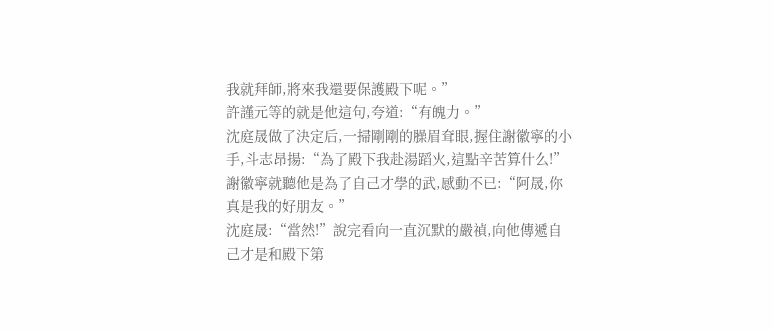我就拜師,將來我還要保護殿下呢。”
許謹元等的就是他這句,夸道:“有魄力。”
沈庭晟做了決定后,一掃剛剛的臊眉耷眼,握住謝徽寧的小手,斗志昂揚:“為了殿下我赴湯蹈火,這點辛苦算什么!”
謝徽寧就聽他是為了自己才學的武,感動不已:“阿晟,你真是我的好朋友。”
沈庭晟:“當然!”說完看向一直沉默的嚴禎,向他傳遞自己才是和殿下第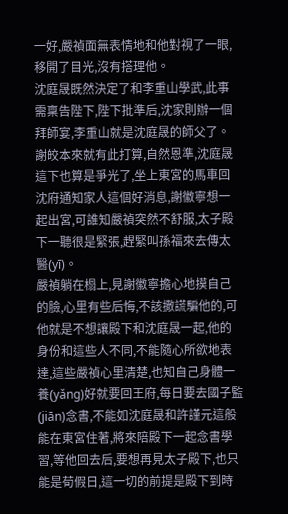一好,嚴禎面無表情地和他對視了一眼,移開了目光,沒有搭理他。
沈庭晟既然決定了和李重山學武,此事需稟告陛下,陛下批準后,沈家則辦一個拜師宴,李重山就是沈庭晟的師父了。
謝皎本來就有此打算,自然恩準,沈庭晟這下也算是爭光了,坐上東宮的馬車回沈府通知家人這個好消息,謝徽寧想一起出宮,可誰知嚴禎突然不舒服,太子殿下一聽很是緊張,趕緊叫孫福來去傳太醫(yī)。
嚴禎躺在榻上,見謝徽寧擔心地摸自己的臉,心里有些后悔,不該撒謊騙他的,可他就是不想讓殿下和沈庭晟一起,他的身份和這些人不同,不能隨心所欲地表達,這些嚴禎心里清楚,也知自己身體一養(yǎng)好就要回王府,每日要去國子監(jiān)念書,不能如沈庭晟和許謹元這般能在東宮住著,將來陪殿下一起念書學習,等他回去后,要想再見太子殿下,也只能是荀假日,這一切的前提是殿下到時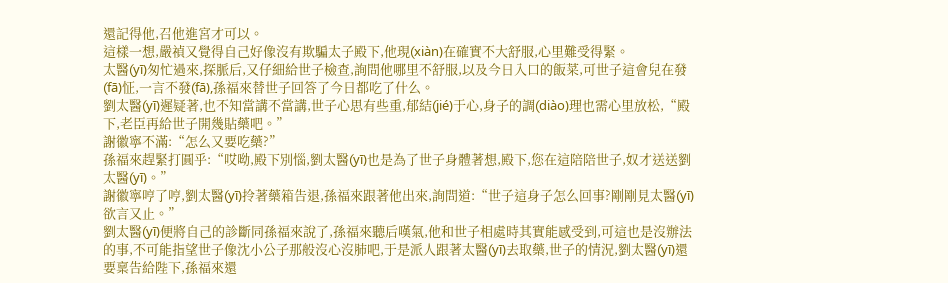還記得他,召他進宮才可以。
這樣一想,嚴禎又覺得自己好像沒有欺騙太子殿下,他現(xiàn)在確實不大舒服,心里難受得緊。
太醫(yī)匆忙過來,探脈后,又仔細給世子檢查,詢問他哪里不舒服,以及今日入口的飯菜,可世子這會兒在發(fā)怔,一言不發(fā),孫福來替世子回答了今日都吃了什么。
劉太醫(yī)遲疑著,也不知當講不當講,世子心思有些重,郁結(jié)于心,身子的調(diào)理也需心里放松,“殿下,老臣再給世子開幾貼藥吧。”
謝徽寧不滿:“怎么又要吃藥?”
孫福來趕緊打圓乎:“哎呦,殿下別惱,劉太醫(yī)也是為了世子身體著想,殿下,您在這陪陪世子,奴才送送劉太醫(yī)。”
謝徽寧哼了哼,劉太醫(yī)拎著藥箱告退,孫福來跟著他出來,詢問道:“世子這身子怎么回事?剛剛見太醫(yī)欲言又止。”
劉太醫(yī)便將自己的診斷同孫福來說了,孫福來聽后嘆氣,他和世子相處時其實能感受到,可這也是沒辦法的事,不可能指望世子像沈小公子那般沒心沒肺吧,于是派人跟著太醫(yī)去取藥,世子的情況,劉太醫(yī)還要稟告給陛下,孫福來還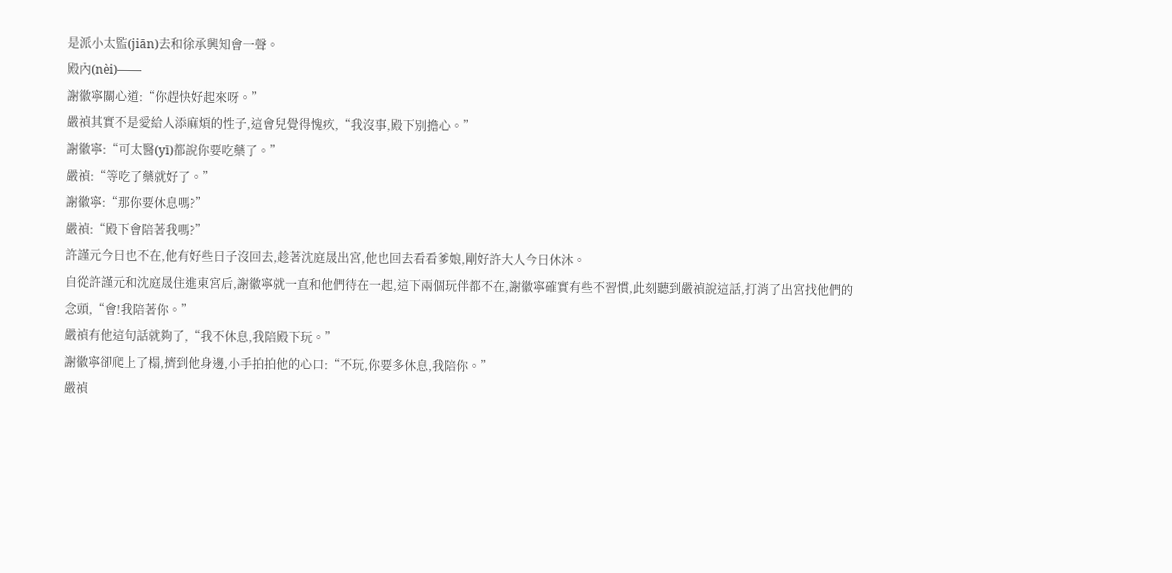是派小太監(jiān)去和徐承興知會一聲。
殿內(nèi)——
謝徽寧關心道:“你趕快好起來呀。”
嚴禎其實不是愛給人添麻煩的性子,這會兒覺得愧疚,“我沒事,殿下別擔心。”
謝徽寧:“可太醫(yī)都說你要吃藥了。”
嚴禎:“等吃了藥就好了。”
謝徽寧:“那你要休息嗎?”
嚴禎:“殿下會陪著我嗎?”
許謹元今日也不在,他有好些日子沒回去,趁著沈庭晟出宮,他也回去看看爹娘,剛好許大人今日休沐。
自從許謹元和沈庭晟住進東宮后,謝徽寧就一直和他們待在一起,這下兩個玩伴都不在,謝徽寧確實有些不習慣,此刻聽到嚴禎說這話,打消了出宮找他們的念頭,“會!我陪著你。”
嚴禎有他這句話就夠了,“我不休息,我陪殿下玩。”
謝徽寧卻爬上了榻,擠到他身邊,小手拍拍他的心口:“不玩,你要多休息,我陪你。”
嚴禎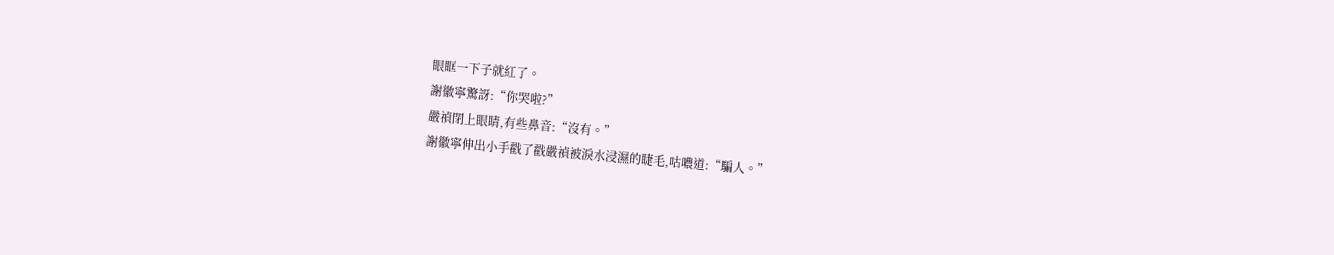眼眶一下子就紅了。
謝徽寧驚訝:“你哭啦?”
嚴禎閉上眼睛,有些鼻音:“沒有。”
謝徽寧伸出小手戳了戳嚴禎被淚水浸濕的睫毛,咕噥道:“騙人。”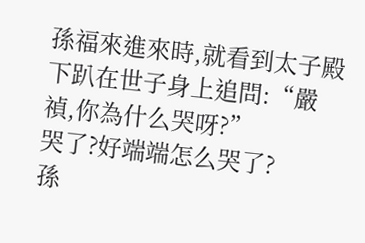孫福來進來時,就看到太子殿下趴在世子身上追問:“嚴禎,你為什么哭呀?”
哭了?好端端怎么哭了?
孫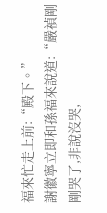福來忙走上前:“殿下。”
謝徽寧立即和孫福來說道:“嚴禎剛剛哭了,非說沒哭,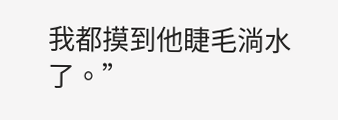我都摸到他睫毛淌水了。”